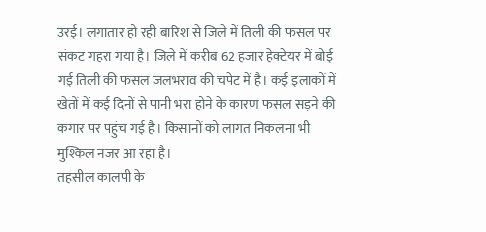उरई। लगातार हो रही बारिश से जिले में तिली की फसल पर संकट गहरा गया है। जिले में करीब 62 हजार हेक्टेयर में बोई गई तिली की फसल जलभराव की चपेट में है। कई इलाकों में खेतों में कई दिनों से पानी भरा होने के कारण फसल सड़ने की कगार पर पहुंच गई है। किसानों को लागत निकलना भी मुश्किल नजर आ रहा है।
तहसील कालपी के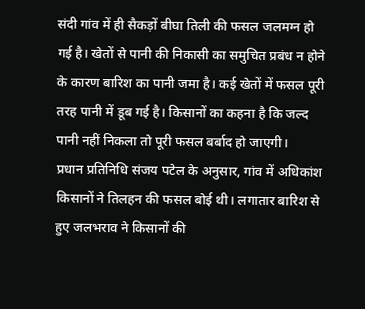संदी गांव में ही सैकड़ों बीघा तिली की फसल जलमग्न हो गई है। खेतों से पानी की निकासी का समुचित प्रबंध न होने के कारण बारिश का पानी जमा है। कई खेतों में फसल पूरी तरह पानी में डूब गई है। किसानों का कहना है कि जल्द पानी नहीं निकला तो पूरी फसल बर्बाद हो जाएगी।
प्रधान प्रतिनिधि संजय पटेल के अनुसार, गांव में अधिकांश किसानों ने तिलहन की फसल बोई थी। लगातार बारिश से हुए जलभराव ने किसानों की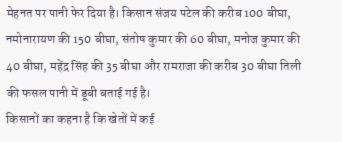मेहनत पर पानी फेर दिया है। किसान संजय पटेल की करीब 100 बीघा, नमोनारायण की 150 बीघा, संतोष कुमार की 60 बीघा, मनोज कुमार की 40 बीघा, महेंद्र सिंह की 35 बीघा और रामराजा की करीब 30 बीघा तिली की फसल पानी में डूबी बताई गई है।
किसानों का कहना है कि खेतों में कई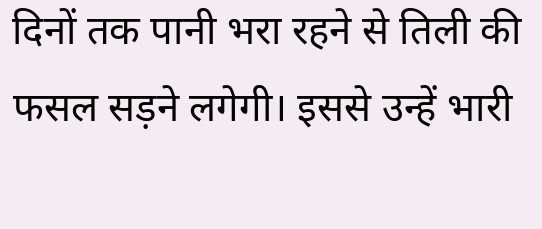दिनों तक पानी भरा रहने से तिली की फसल सड़ने लगेगी। इससे उन्हें भारी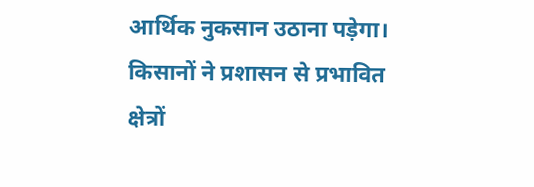आर्थिक नुकसान उठाना पड़ेगा। किसानों ने प्रशासन से प्रभावित क्षेत्रों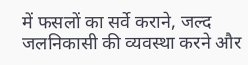में फसलों का सर्वे कराने, जल्द जलनिकासी की व्यवस्था करने और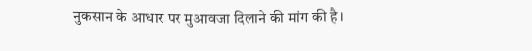नुकसान के आधार पर मुआवजा दिलाने की मांग की है।